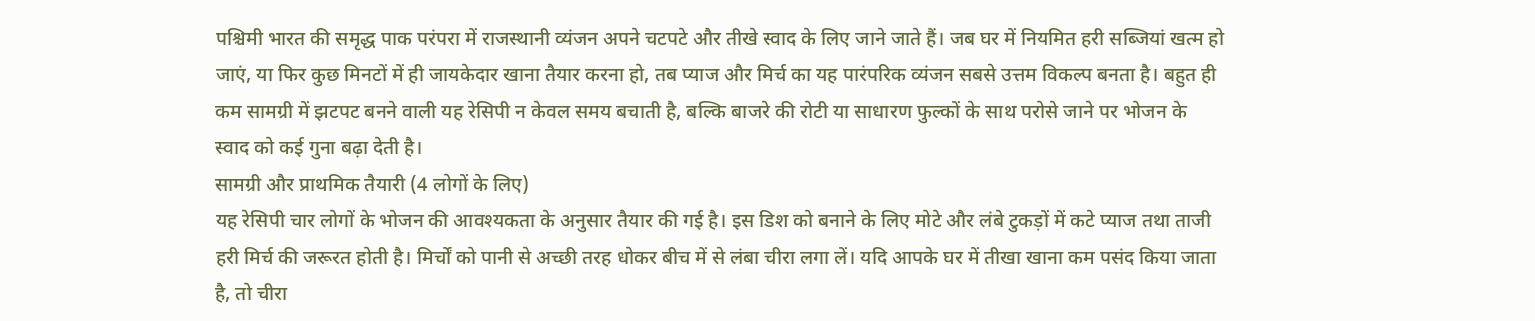पश्चिमी भारत की समृद्ध पाक परंपरा में राजस्थानी व्यंजन अपने चटपटे और तीखे स्वाद के लिए जाने जाते हैं। जब घर में नियमित हरी सब्जियां खत्म हो जाएं, या फिर कुछ मिनटों में ही जायकेदार खाना तैयार करना हो, तब प्याज और मिर्च का यह पारंपरिक व्यंजन सबसे उत्तम विकल्प बनता है। बहुत ही कम सामग्री में झटपट बनने वाली यह रेसिपी न केवल समय बचाती है, बल्कि बाजरे की रोटी या साधारण फुल्कों के साथ परोसे जाने पर भोजन के स्वाद को कई गुना बढ़ा देती है।
सामग्री और प्राथमिक तैयारी (4 लोगों के लिए)
यह रेसिपी चार लोगों के भोजन की आवश्यकता के अनुसार तैयार की गई है। इस डिश को बनाने के लिए मोटे और लंबे टुकड़ों में कटे प्याज तथा ताजी हरी मिर्च की जरूरत होती है। मिर्चों को पानी से अच्छी तरह धोकर बीच में से लंबा चीरा लगा लें। यदि आपके घर में तीखा खाना कम पसंद किया जाता है, तो चीरा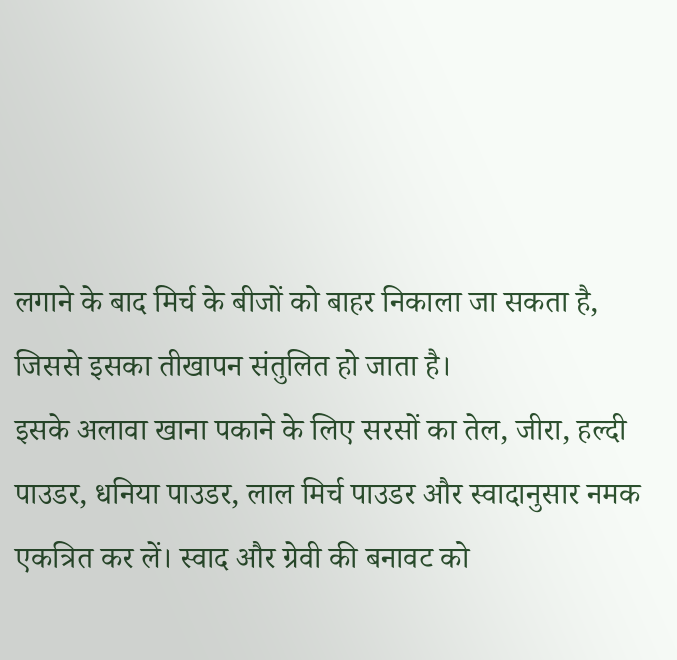लगाने के बाद मिर्च के बीजों को बाहर निकाला जा सकता है, जिससे इसका तीखापन संतुलित हो जाता है।
इसके अलावा खाना पकाने के लिए सरसों का तेल, जीरा, हल्दी पाउडर, धनिया पाउडर, लाल मिर्च पाउडर और स्वादानुसार नमक एकत्रित कर लें। स्वाद और ग्रेवी की बनावट को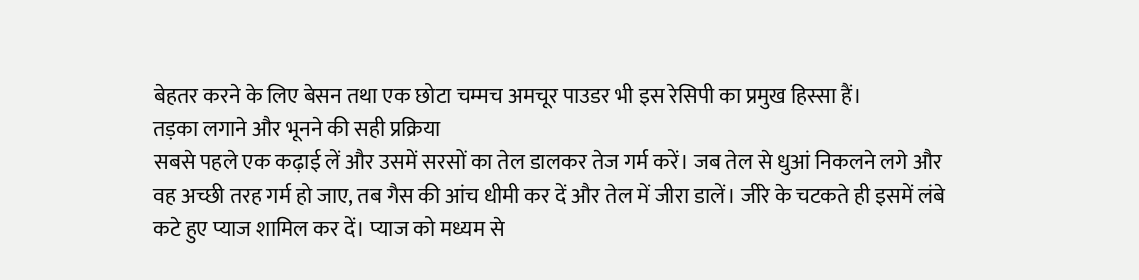बेहतर करने के लिए बेसन तथा एक छोटा चम्मच अमचूर पाउडर भी इस रेसिपी का प्रमुख हिस्सा हैं।
तड़का लगाने और भूनने की सही प्रक्रिया
सबसे पहले एक कढ़ाई लें और उसमें सरसों का तेल डालकर तेज गर्म करें। जब तेल से धुआं निकलने लगे और वह अच्छी तरह गर्म हो जाए, तब गैस की आंच धीमी कर दें और तेल में जीरा डालें। जीरे के चटकते ही इसमें लंबे कटे हुए प्याज शामिल कर दें। प्याज को मध्यम से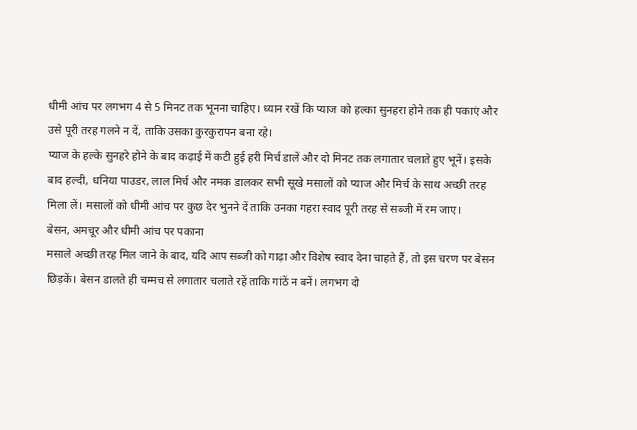धीमी आंच पर लगभग 4 से 5 मिनट तक भूनना चाहिए। ध्यान रखें कि प्याज को हल्का सुनहरा होने तक ही पकाएं और उसे पूरी तरह गलने न दें, ताकि उसका कुरकुरापन बना रहे।
प्याज के हल्के सुनहरे होने के बाद कढ़ाई में कटी हुई हरी मिर्च डालें और दो मिनट तक लगातार चलाते हुए भूनें। इसके बाद हल्दी, धनिया पाउडर, लाल मिर्च और नमक डालकर सभी सूखे मसालों को प्याज और मिर्च के साथ अच्छी तरह मिला लें। मसालों को धीमी आंच पर कुछ देर भुनने दें ताकि उनका गहरा स्वाद पूरी तरह से सब्जी में रम जाए।
बेसन, अमचूर और धीमी आंच पर पकाना
मसाले अच्छी तरह मिल जाने के बाद, यदि आप सब्जी को गाढ़ा और विशेष स्वाद देना चाहते हैं, तो इस चरण पर बेसन छिड़कें। बेसन डालते ही चम्मच से लगातार चलाते रहें ताकि गांठें न बनें। लगभग दो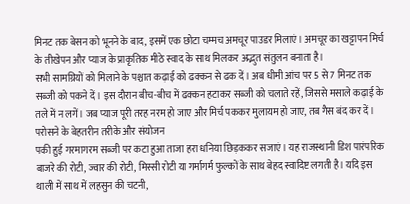मिनट तक बेसन को भूनने के बाद, इसमें एक छोटा चम्मच अमचूर पाउडर मिलाएं। अमचूर का खट्टापन मिर्च के तीखेपन और प्याज के प्राकृतिक मीठे स्वाद के साथ मिलकर अद्भुत संतुलन बनाता है।
सभी सामग्रियों को मिलाने के पश्चात कढ़ाई को ढक्कन से ढक दें। अब धीमी आंच पर 5 से 7 मिनट तक सब्जी को पकने दें। इस दौरान बीच-बीच में ढक्कन हटाकर सब्जी को चलाते रहें, जिससे मसाले कढ़ाई के तले में न लगें। जब प्याज पूरी तरह नरम हो जाए और मिर्च पककर मुलायम हो जाए, तब गैस बंद कर दें।
परोसने के बेहतरीन तरीके और संयोजन
पकी हुई गरमागरम सब्जी पर कटा हुआ ताजा हरा धनिया छिड़ककर सजाएं। यह राजस्थानी डिश पारंपरिक बाजरे की रोटी, ज्वार की रोटी, मिस्सी रोटी या गर्मागर्म फुल्कों के साथ बेहद स्वादिष्ट लगती है। यदि इस थाली में साथ में लहसुन की चटनी,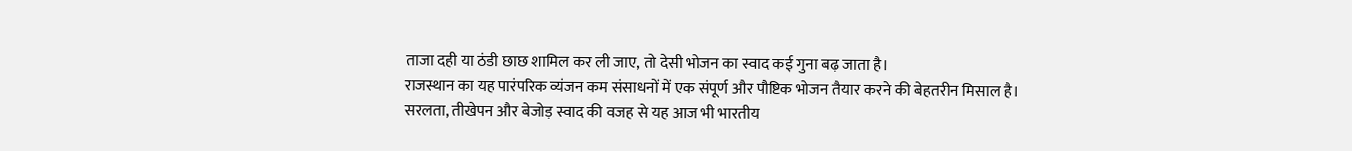ताजा दही या ठंडी छाछ शामिल कर ली जाए, तो देसी भोजन का स्वाद कई गुना बढ़ जाता है।
राजस्थान का यह पारंपरिक व्यंजन कम संसाधनों में एक संपूर्ण और पौष्टिक भोजन तैयार करने की बेहतरीन मिसाल है। सरलता, तीखेपन और बेजोड़ स्वाद की वजह से यह आज भी भारतीय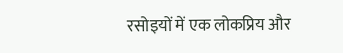रसोइयों में एक लोकप्रिय और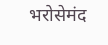भरोसेमंद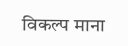विकल्प माना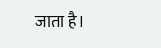जाता है।